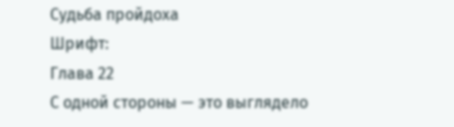Судьба пройдоха
Шрифт:
Глава 22
С одной стороны — это выглядело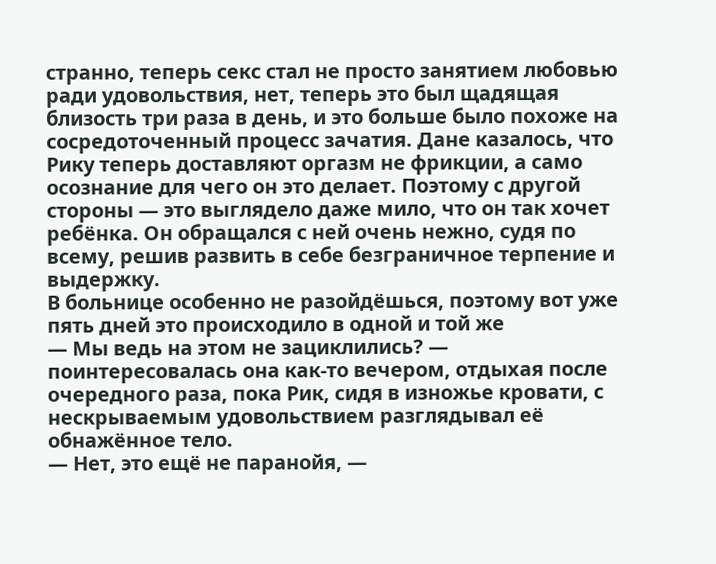странно, теперь секс стал не просто занятием любовью ради удовольствия, нет, теперь это был щадящая близость три раза в день, и это больше было похоже на сосредоточенный процесс зачатия. Дане казалось, что Рику теперь доставляют оргазм не фрикции, а само осознание для чего он это делает. Поэтому с другой стороны — это выглядело даже мило, что он так хочет ребёнка. Он обращался с ней очень нежно, судя по всему, решив развить в себе безграничное терпение и выдержку.
В больнице особенно не разойдёшься, поэтому вот уже пять дней это происходило в одной и той же
— Мы ведь на этом не зациклились? — поинтересовалась она как-то вечером, отдыхая после очередного раза, пока Рик, сидя в изножье кровати, с нескрываемым удовольствием разглядывал её обнажённое тело.
— Нет, это ещё не паранойя, —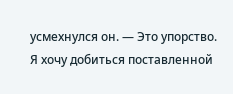усмехнулся он. — Это упорство. Я хочу добиться поставленной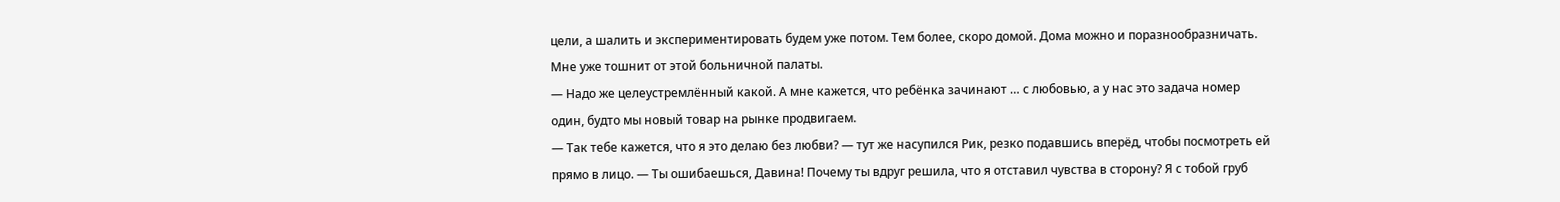цели, а шалить и экспериментировать будем уже потом. Тем более, скоро домой. Дома можно и поразнообразничать. Мне уже тошнит от этой больничной палаты.
— Надо же целеустремлённый какой. А мне кажется, что ребёнка зачинают … с любовью, а у нас это задача номер один, будто мы новый товар на рынке продвигаем.
— Так тебе кажется, что я это делаю без любви? — тут же насупился Рик, резко подавшись вперёд, чтобы посмотреть ей прямо в лицо. — Ты ошибаешься, Давина! Почему ты вдруг решила, что я отставил чувства в сторону? Я с тобой груб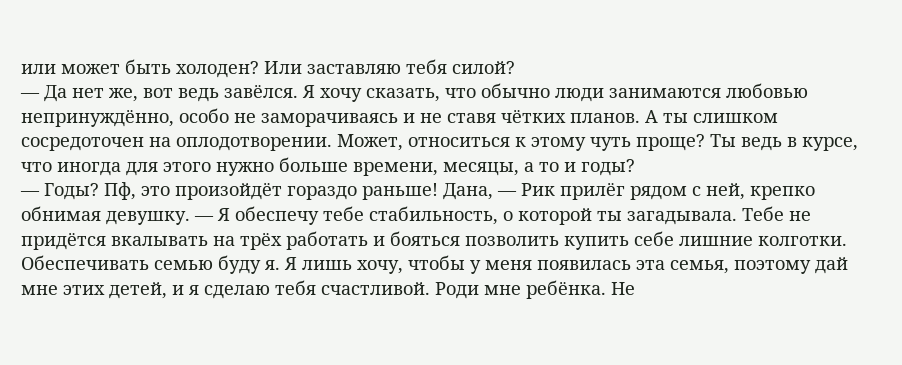или может быть холоден? Или заставляю тебя силой?
— Да нет же, вот ведь завёлся. Я хочу сказать, что обычно люди занимаются любовью непринуждённо, особо не заморачиваясь и не ставя чётких планов. А ты слишком сосредоточен на оплодотворении. Может, относиться к этому чуть проще? Ты ведь в курсе, что иногда для этого нужно больше времени, месяцы, а то и годы?
— Годы? Пф, это произойдёт гораздо раньше! Дана, — Рик прилёг рядом с ней, крепко обнимая девушку. — Я обеспечу тебе стабильность, о которой ты загадывала. Тебе не придётся вкалывать на трёх работать и бояться позволить купить себе лишние колготки. Обеспечивать семью буду я. Я лишь хочу, чтобы у меня появилась эта семья, поэтому дай мне этих детей, и я сделаю тебя счастливой. Роди мне ребёнка. Не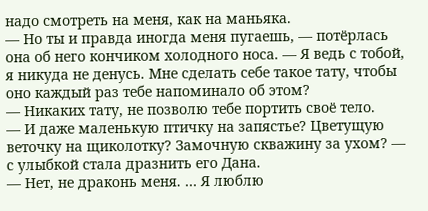надо смотреть на меня, как на маньяка.
— Но ты и правда иногда меня пугаешь, — потёрлась она об него кончиком холодного носа. — Я ведь с тобой, я никуда не денусь. Мне сделать себе такое тату, чтобы оно каждый раз тебе напоминало об этом?
— Никаких тату, не позволю тебе портить своё тело.
— И даже маленькую птичку на запястье? Цветущую веточку на щиколотку? Замочную скважину за ухом? — с улыбкой стала дразнить его Дана.
— Нет, не драконь меня. … Я люблю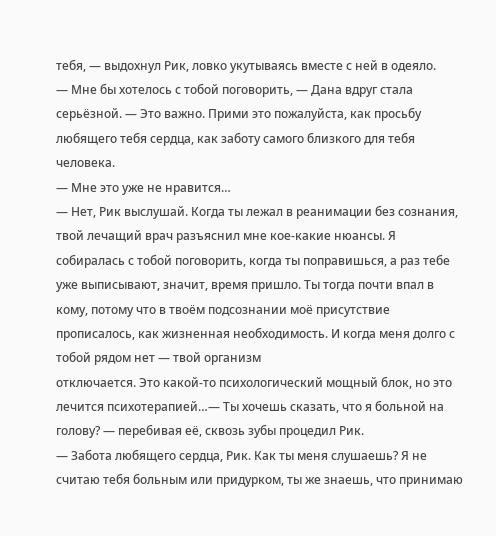тебя, — выдохнул Рик, ловко укутываясь вместе с ней в одеяло.
— Мне бы хотелось с тобой поговорить, — Дана вдруг стала серьёзной. — Это важно. Прими это пожалуйста, как просьбу любящего тебя сердца, как заботу самого близкого для тебя человека.
— Мне это уже не нравится…
— Нет, Рик выслушай. Когда ты лежал в реанимации без сознания, твой лечащий врач разъяснил мне кое-какие нюансы. Я собиралась с тобой поговорить, когда ты поправишься, а раз тебе уже выписывают, значит, время пришло. Ты тогда почти впал в кому, потому что в твоём подсознании моё присутствие прописалось, как жизненная необходимость. И когда меня долго с тобой рядом нет — твой организм
отключается. Это какой-то психологический мощный блок, но это лечится психотерапией…— Ты хочешь сказать, что я больной на голову? — перебивая её, сквозь зубы процедил Рик.
— Забота любящего сердца, Рик. Как ты меня слушаешь? Я не считаю тебя больным или придурком, ты же знаешь, что принимаю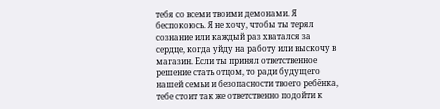тебя со всеми твоими демонами. Я беспокоюсь. Я не хочу, чтобы ты терял сознание или каждый раз хватался за сердце, когда уйду на работу или выскочу в магазин. Если ты принял ответственное решение стать отцом, то ради будущего нашей семьи и безопасности твоего ребёнка, тебе стоит так же ответственно подойти к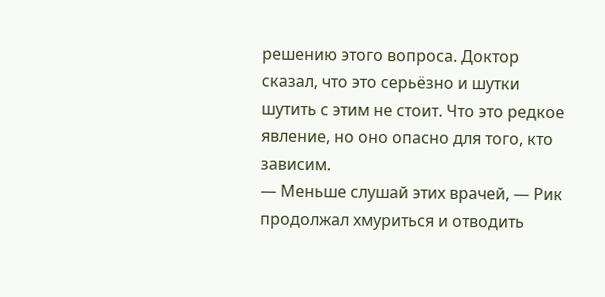решению этого вопроса. Доктор сказал, что это серьёзно и шутки шутить с этим не стоит. Что это редкое явление, но оно опасно для того, кто зависим.
— Меньше слушай этих врачей, — Рик продолжал хмуриться и отводить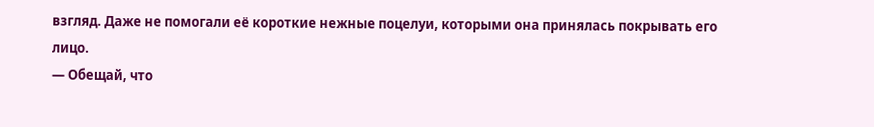взгляд. Даже не помогали её короткие нежные поцелуи, которыми она принялась покрывать его лицо.
— Обещай, что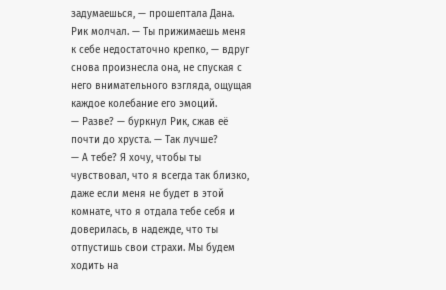задумаешься, — прошептала Дана. Рик молчал. — Ты прижимаешь меня к себе недостаточно крепко, — вдруг снова произнесла она, не спуская с него внимательного взгляда, ощущая каждое колебание его эмоций.
— Разве? — буркнул Рик, сжав её почти до хруста. — Так лучше?
— А тебе? Я хочу, чтобы ты чувствовал, что я всегда так близко, даже если меня не будет в этой комнате, что я отдала тебе себя и доверилась, в надежде, что ты отпустишь свои страхи. Мы будем ходить на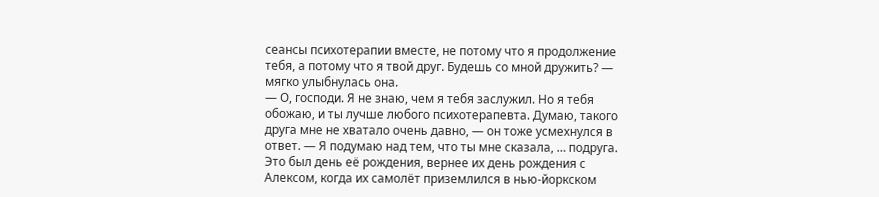сеансы психотерапии вместе, не потому что я продолжение тебя, а потому что я твой друг. Будешь со мной дружить? — мягко улыбнулась она.
— О, господи. Я не знаю, чем я тебя заслужил. Но я тебя обожаю, и ты лучше любого психотерапевта. Думаю, такого друга мне не хватало очень давно, — он тоже усмехнулся в ответ. — Я подумаю над тем, что ты мне сказала, … подруга.
Это был день её рождения, вернее их день рождения с Алексом, когда их самолёт приземлился в нью-йоркском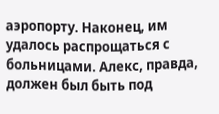аэропорту. Наконец, им удалось распрощаться с больницами. Алекс, правда, должен был быть под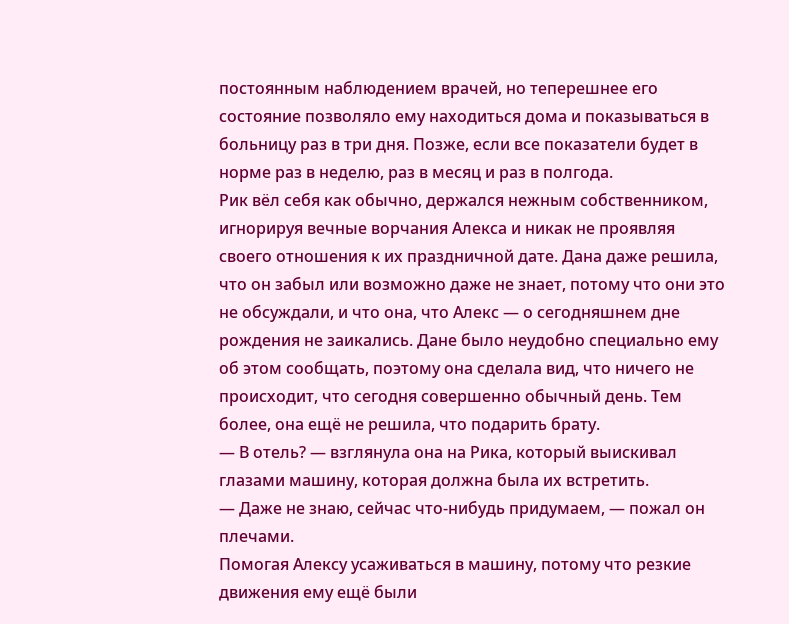постоянным наблюдением врачей, но теперешнее его состояние позволяло ему находиться дома и показываться в больницу раз в три дня. Позже, если все показатели будет в норме раз в неделю, раз в месяц и раз в полгода.
Рик вёл себя как обычно, держался нежным собственником, игнорируя вечные ворчания Алекса и никак не проявляя своего отношения к их праздничной дате. Дана даже решила, что он забыл или возможно даже не знает, потому что они это не обсуждали, и что она, что Алекс — о сегодняшнем дне рождения не заикались. Дане было неудобно специально ему об этом сообщать, поэтому она сделала вид, что ничего не происходит, что сегодня совершенно обычный день. Тем более, она ещё не решила, что подарить брату.
— В отель? — взглянула она на Рика, который выискивал глазами машину, которая должна была их встретить.
— Даже не знаю, сейчас что-нибудь придумаем, — пожал он плечами.
Помогая Алексу усаживаться в машину, потому что резкие движения ему ещё были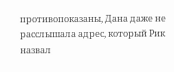противопоказаны, Дана даже не расслышала адрес, который Рик назвал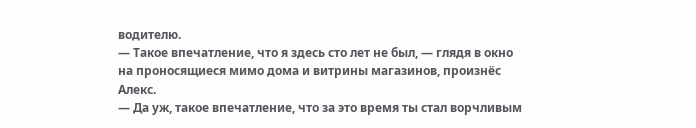водителю.
— Такое впечатление, что я здесь сто лет не был, — глядя в окно на проносящиеся мимо дома и витрины магазинов, произнёс Алекс.
— Да уж, такое впечатление, что за это время ты стал ворчливым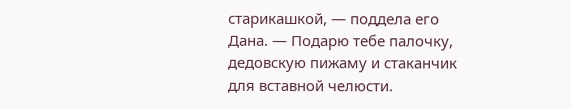старикашкой, — поддела его Дана. — Подарю тебе палочку, дедовскую пижаму и стаканчик для вставной челюсти.